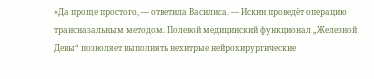«Да проще простого, — ответила Василиса. — Искин проведёт операцию трансназальным методом. Полевой медицинский функционал „Железной Девы“ позволяет выполнять нехитрые нейрохирургические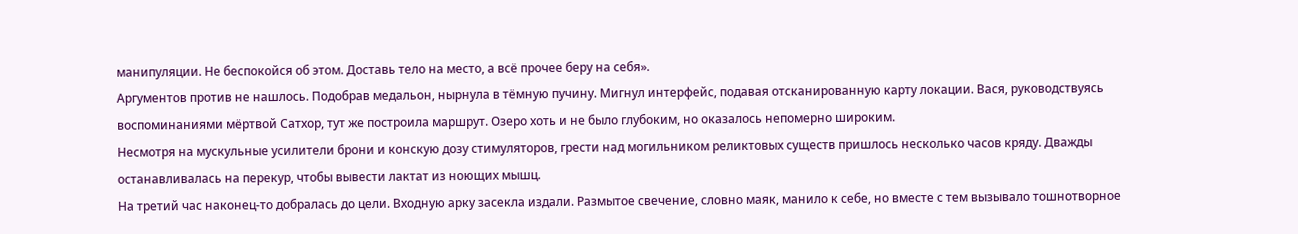манипуляции. Не беспокойся об этом. Доставь тело на место, а всё прочее беру на себя».
Аргументов против не нашлось. Подобрав медальон, нырнула в тёмную пучину. Мигнул интерфейс, подавая отсканированную карту локации. Вася, руководствуясь воспоминаниями мёртвой Сатхор, тут же построила маршрут. Озеро хоть и не было глубоким, но оказалось непомерно широким.
Несмотря на мускульные усилители брони и конскую дозу стимуляторов, грести над могильником реликтовых существ пришлось несколько часов кряду. Дважды останавливалась на перекур, чтобы вывести лактат из ноющих мышц.
На третий час наконец-то добралась до цели. Входную арку засекла издали. Размытое свечение, словно маяк, манило к себе, но вместе с тем вызывало тошнотворное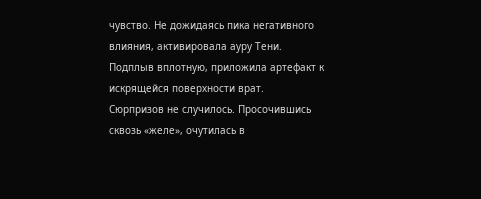чувство. Не дожидаясь пика негативного влияния, активировала ауру Тени. Подплыв вплотную, приложила артефакт к искрящейся поверхности врат.
Сюрпризов не случилось. Просочившись сквозь «желе», очутилась в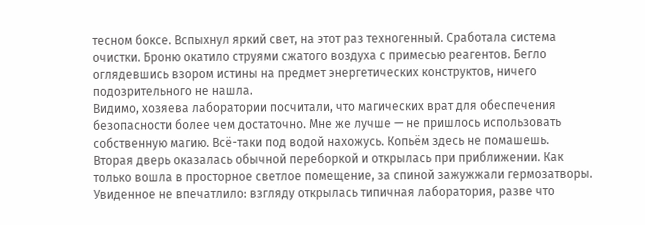тесном боксе. Вспыхнул яркий свет, на этот раз техногенный. Сработала система очистки. Броню окатило струями сжатого воздуха с примесью реагентов. Бегло оглядевшись взором истины на предмет энергетических конструктов, ничего подозрительного не нашла.
Видимо, хозяева лаборатории посчитали, что магических врат для обеспечения безопасности более чем достаточно. Мне же лучше — не пришлось использовать собственную магию. Всё-таки под водой нахожусь. Копьём здесь не помашешь.
Вторая дверь оказалась обычной переборкой и открылась при приближении. Как только вошла в просторное светлое помещение, за спиной зажужжали гермозатворы.
Увиденное не впечатлило: взгляду открылась типичная лаборатория, разве что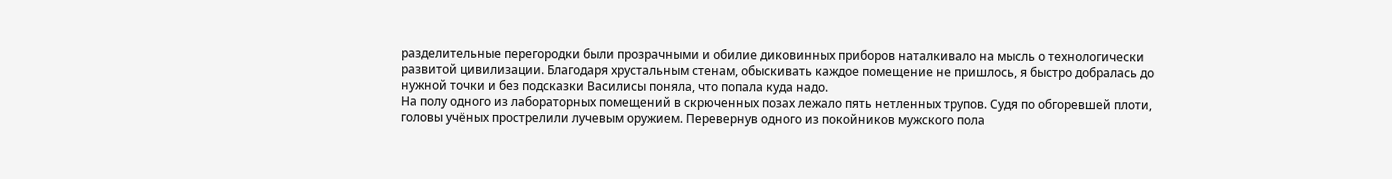разделительные перегородки были прозрачными и обилие диковинных приборов наталкивало на мысль о технологически развитой цивилизации. Благодаря хрустальным стенам, обыскивать каждое помещение не пришлось, я быстро добралась до нужной точки и без подсказки Василисы поняла, что попала куда надо.
На полу одного из лабораторных помещений в скрюченных позах лежало пять нетленных трупов. Судя по обгоревшей плоти, головы учёных прострелили лучевым оружием. Перевернув одного из покойников мужского пола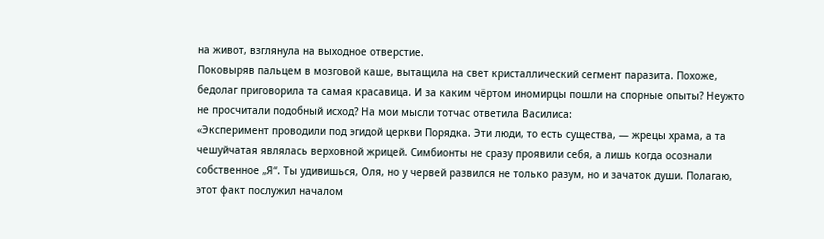на живот, взглянула на выходное отверстие.
Поковыряв пальцем в мозговой каше, вытащила на свет кристаллический сегмент паразита. Похоже, бедолаг приговорила та самая красавица. И за каким чёртом иномирцы пошли на спорные опыты? Неужто не просчитали подобный исход? На мои мысли тотчас ответила Василиса:
«Эксперимент проводили под эгидой церкви Порядка. Эти люди, то есть существа, — жрецы храма, а та чешуйчатая являлась верховной жрицей. Симбионты не сразу проявили себя, а лишь когда осознали собственное „Я“. Ты удивишься, Оля, но у червей развился не только разум, но и зачаток души. Полагаю, этот факт послужил началом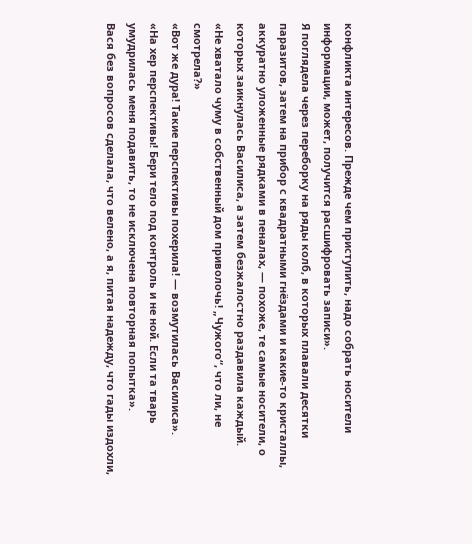конфликта интересов. Прежде чем приступить, надо собрать носители информации, может, получится расшифровать записи».
Я поглядела через переборку на ряды колб, в которых плавали десятки паразитов, затем на прибор с квадратными гнёздами и какие-то кристаллы, аккуратно уложенные рядками в пеналах, — похоже, те самые носители, о которых заикнулась Василиса, а затем безжалостно раздавила каждый.
«Не хватало чуму в собственный дом приволочь! „Чужого“, что ли, не смотрела?»
«Вот же дура! Такие перспективы похерила! — возмутилась Василиса».
«На хер перспективы! Бери тело под контроль и не ной. Если та тварь умудрилась меня подавить, то не исключена повторная попытка».
Вася без вопросов сделала, что велено, а я, питая надежду, что гады издохли,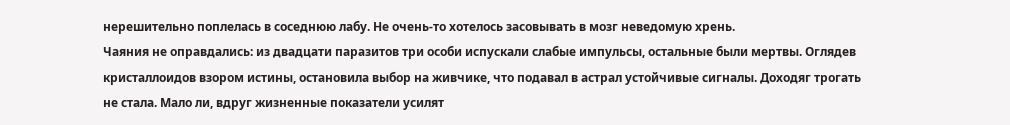нерешительно поплелась в соседнюю лабу. Не очень-то хотелось засовывать в мозг неведомую хрень.
Чаяния не оправдались: из двадцати паразитов три особи испускали слабые импульсы, остальные были мертвы. Оглядев кристаллоидов взором истины, остановила выбор на живчике, что подавал в астрал устойчивые сигналы. Доходяг трогать не стала. Мало ли, вдруг жизненные показатели усилят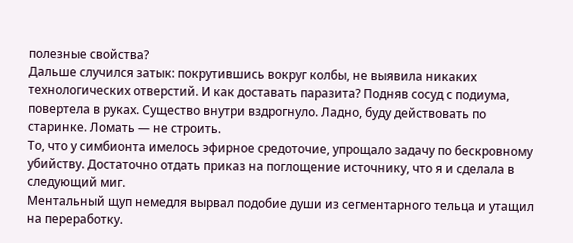полезные свойства?
Дальше случился затык: покрутившись вокруг колбы, не выявила никаких технологических отверстий. И как доставать паразита? Подняв сосуд с подиума, повертела в руках. Существо внутри вздрогнуло. Ладно, буду действовать по старинке. Ломать — не строить.
То, что у симбионта имелось эфирное средоточие, упрощало задачу по бескровному убийству. Достаточно отдать приказ на поглощение источнику, что я и сделала в следующий миг.
Ментальный щуп немедля вырвал подобие души из сегментарного тельца и утащил на переработку.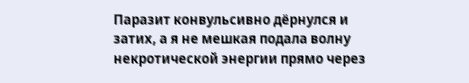Паразит конвульсивно дёрнулся и затих, а я не мешкая подала волну некротической энергии прямо через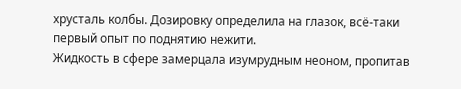хрусталь колбы. Дозировку определила на глазок, всё-таки первый опыт по поднятию нежити.
Жидкость в сфере замерцала изумрудным неоном, пропитав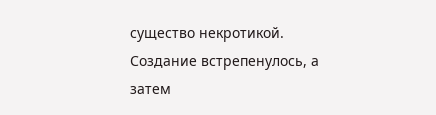существо некротикой. Создание встрепенулось, а затем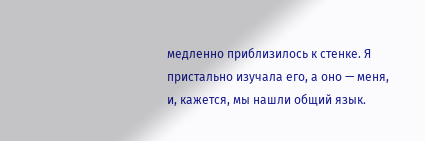медленно приблизилось к стенке. Я пристально изучала его, а оно — меня, и, кажется, мы нашли общий язык.